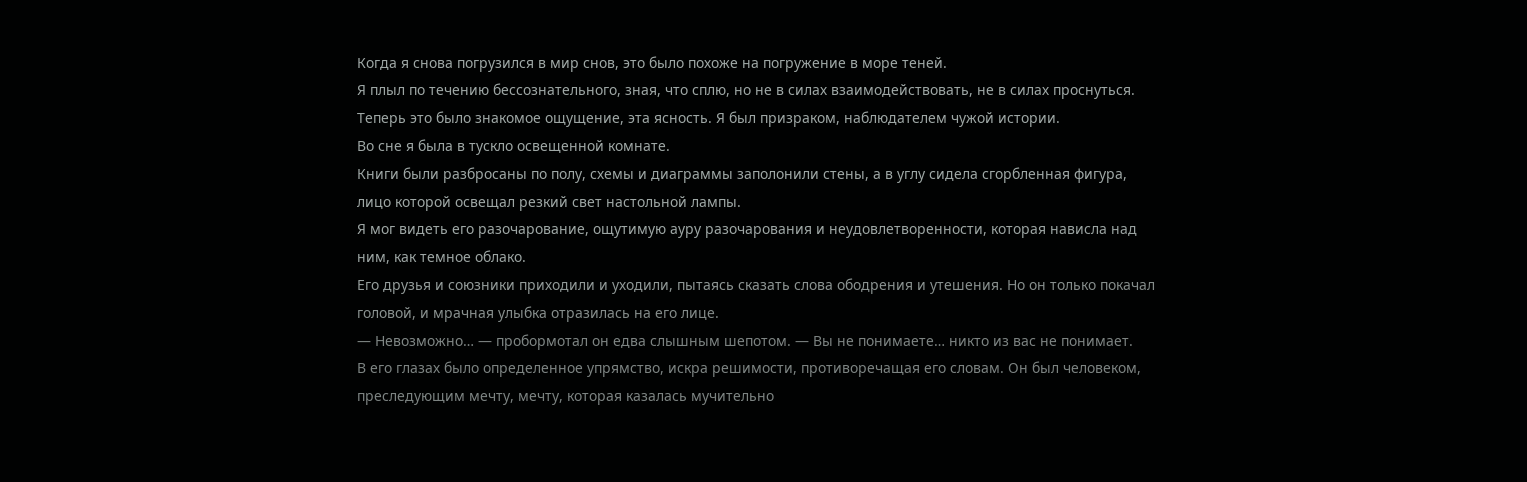Когда я снова погрузился в мир снов, это было похоже на погружение в море теней.
Я плыл по течению бессознательного, зная, что сплю, но не в силах взаимодействовать, не в силах проснуться.
Теперь это было знакомое ощущение, эта ясность. Я был призраком, наблюдателем чужой истории.
Во сне я была в тускло освещенной комнате.
Книги были разбросаны по полу, схемы и диаграммы заполонили стены, а в углу сидела сгорбленная фигура, лицо которой освещал резкий свет настольной лампы.
Я мог видеть его разочарование, ощутимую ауру разочарования и неудовлетворенности, которая нависла над ним, как темное облако.
Его друзья и союзники приходили и уходили, пытаясь сказать слова ободрения и утешения. Но он только покачал головой, и мрачная улыбка отразилась на его лице.
— Невозможно… — пробормотал он едва слышным шепотом. — Вы не понимаете… никто из вас не понимает.
В его глазах было определенное упрямство, искра решимости, противоречащая его словам. Он был человеком, преследующим мечту, мечту, которая казалась мучительно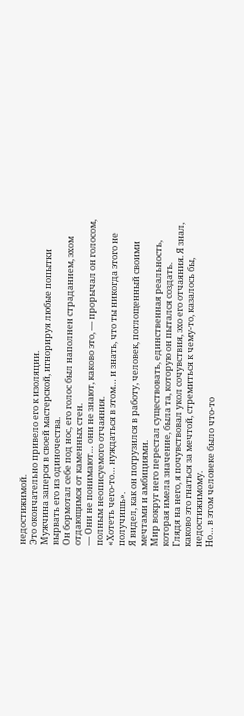недостижимой.
Это окончательно привело его к изоляции.
Мужчина заперся в своей мастерской, игнорируя любые попытки вырвать его из одиночества.
Он бормотал себе под нос, его голос был наполнен страданием, эхом отдающимся от каменных стен.
— Они не понимают… они не знают, каково это, — прорычал он голосом, полным неописуемого отчаяния.
«Хотеть чего-то… нуждаться в этом… и знать, что ты никогда этого не получишь».
Я видел, как он погрузился в работу, человек, поглощенный своими мечтами и амбициями.
Мир вокруг него перестал существовать, единственная реальность, которая имела значение, была та, которую он пытался создать.
Глядя на него, я почувствовал укол сочувствия, эхо его отчаяния. Я знал, каково это гнаться за мечтой, стремиться к чему-то, казалось бы, недостижимому.
Но… в этом человеке было что-то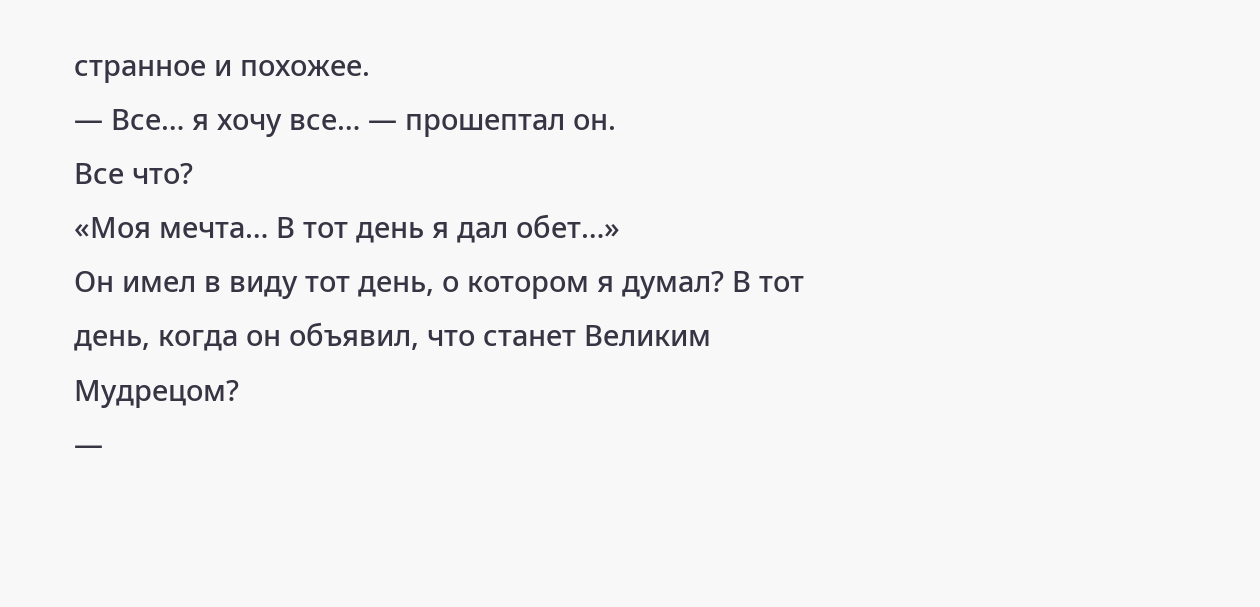странное и похожее.
— Все… я хочу все… — прошептал он.
Все что?
«Моя мечта… В тот день я дал обет…»
Он имел в виду тот день, о котором я думал? В тот день, когда он объявил, что станет Великим Мудрецом?
—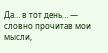Да… в тот день… — словно прочитав мои мысли,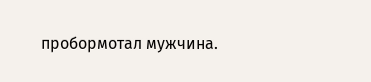пробормотал мужчина.